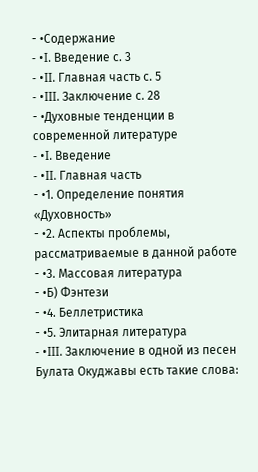- •Содержание
- •I. Введение с. 3
- •II. Главная часть с. 5
- •III. Заключение с. 28
- •Духовные тенденции в современной литературе
- •I. Введение
- •II. Главная часть
- •1. Определение понятия «Духовность»
- •2. Аспекты проблемы, рассматриваемые в данной работе
- •3. Массовая литература
- •Б) Фэнтези
- •4. Беллетристика
- •5. Элитарная литература
- •III. Заключение в одной из песен Булата Окуджавы есть такие слова: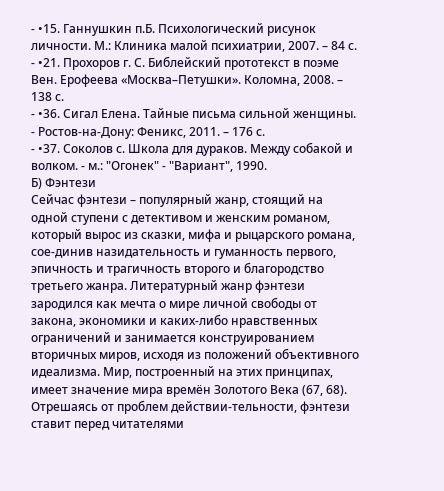- •15. Ганнушкин п.Б. Психологический рисунок личности. М.: Клиника малой психиатрии, 2007. – 84 с.
- •21. Прохоров г. С. Библейский прототекст в поэме Вен. Ерофеева «Москва–Петушки». Коломна, 2008. – 138 с.
- •36. Сигал Елена. Тайные письма сильной женщины. - Ростов-на-Дону: Феникс, 2011. – 176 с.
- •37. Соколов с. Школа для дураков. Между собакой и волком. - м.: "Огонек" - "Вариант", 1990.
Б) Фэнтези
Сейчас фэнтези – популярный жанр, стоящий на одной ступени с детективом и женским романом, который вырос из сказки, мифа и рыцарского романа, сое-динив назидательность и гуманность первого, эпичность и трагичность второго и благородство третьего жанра. Литературный жанр фэнтези зародился как мечта о мире личной свободы от закона, экономики и каких-либо нравственных ограничений и занимается конструированием вторичных миров, исходя из положений объективного идеализма. Мир, построенный на этих принципах, имеет значение мира времён Золотого Века (67, 68). Отрешаясь от проблем действии-тельности, фэнтези ставит перед читателями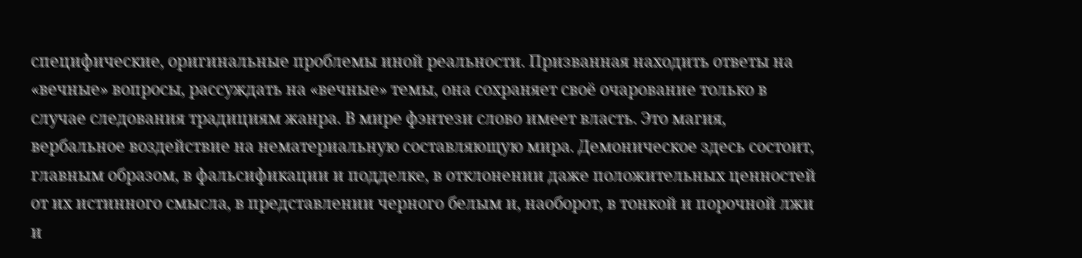специфические, оригинальные проблемы иной реальности. Призванная находить ответы на «вечные» вопросы, рассуждать на «вечные» темы, она сохраняет своё очарование только в случае следования традициям жанра. В мире фэнтези слово имеет власть. Это магия, вербальное воздействие на нематериальную составляющую мира. Демоническое здесь состоит, главным образом, в фальсификации и подделке, в отклонении даже положительных ценностей от их истинного смысла, в представлении черного белым и, наоборот, в тонкой и порочной лжи и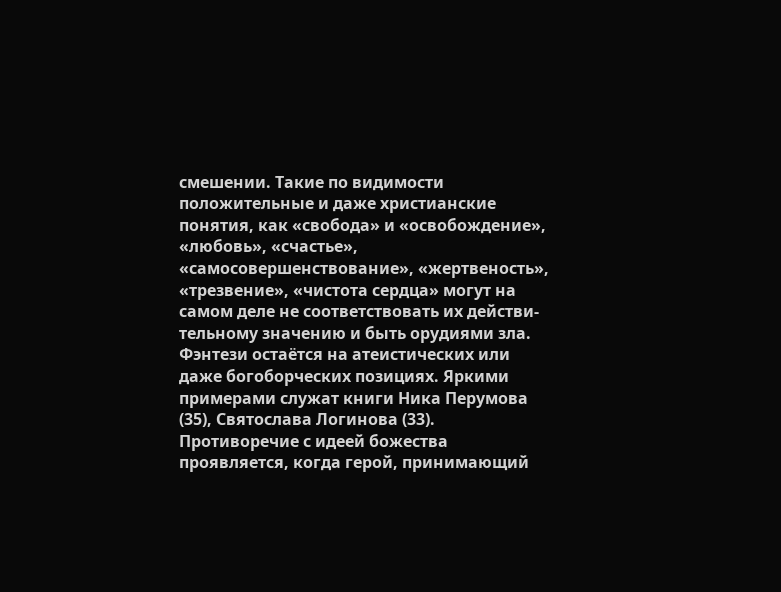смешении. Такие по видимости положительные и даже христианские понятия, как «свобода» и «освобождение», «любовь», «счастье», «самосовершенствование», «жертвеность», «трезвение», «чистота сердца» могут на самом деле не соответствовать их действи-тельному значению и быть орудиями зла.
Фэнтези остаётся на атеистических или даже богоборческих позициях. Яркими примерами служат книги Ника Перумова (35), Святослава Логинова (33). Противоречие с идеей божества проявляется, когда герой, принимающий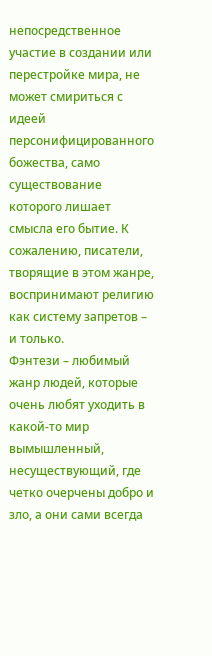непосредственное участие в создании или перестройке мира, не может смириться с идеей персонифицированного божества, само существование которого лишает смысла его бытие. К сожалению, писатели, творящие в этом жанре, воспринимают религию как систему запретов – и только.
Фэнтези – любимый жанр людей, которые очень любят уходить в какой-то мир вымышленный, несуществующий, где четко очерчены добро и зло, а они сами всегда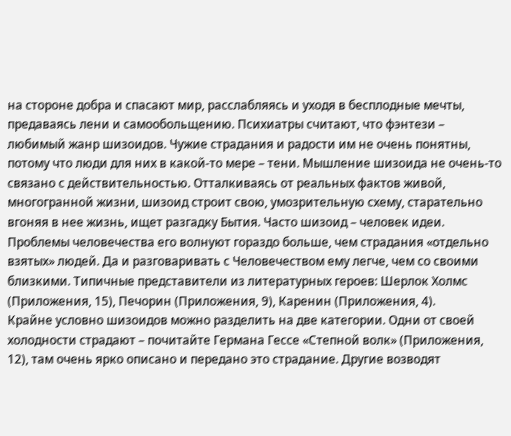на стороне добра и спасают мир, расслабляясь и уходя в бесплодные мечты, предаваясь лени и самообольщению. Психиатры считают, что фэнтези – любимый жанр шизоидов. Чужие страдания и радости им не очень понятны, потому что люди для них в какой-то мере – тени. Мышление шизоида не очень-то связано с действительностью. Отталкиваясь от реальных фактов живой, многогранной жизни, шизоид строит свою, умозрительную схему, старательно вгоняя в нее жизнь, ищет разгадку Бытия. Часто шизоид – человек идеи. Проблемы человечества его волнуют гораздо больше, чем страдания «отдельно взятых» людей. Да и разговаривать с Человечеством ему легче, чем со своими близкими. Типичные представители из литературных героев: Шерлок Холмс (Приложения, 15), Печорин (Приложения, 9), Каренин (Приложения, 4).
Крайне условно шизоидов можно разделить на две категории. Одни от своей холодности страдают – почитайте Германа Гессе «Степной волк» (Приложения, 12), там очень ярко описано и передано это страдание. Другие возводят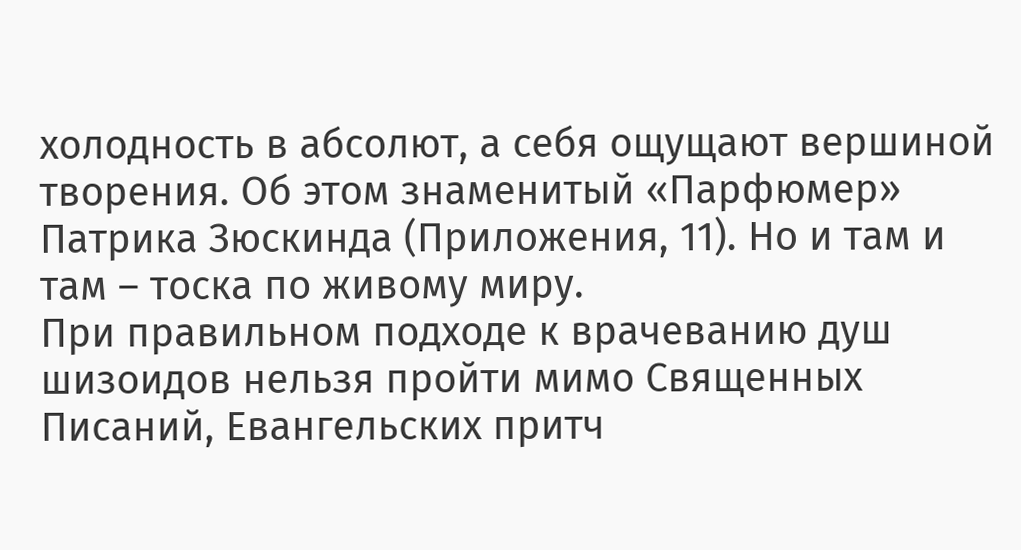холодность в абсолют, а себя ощущают вершиной творения. Об этом знаменитый «Парфюмер» Патрика Зюскинда (Приложения, 11). Но и там и там – тоска по живому миру.
При правильном подходе к врачеванию душ шизоидов нельзя пройти мимо Священных Писаний, Евангельских притч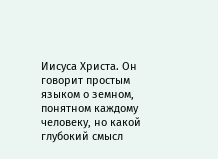Иисуса Христа. Он говорит простым языком о земном, понятном каждому человеку, но какой глубокий смысл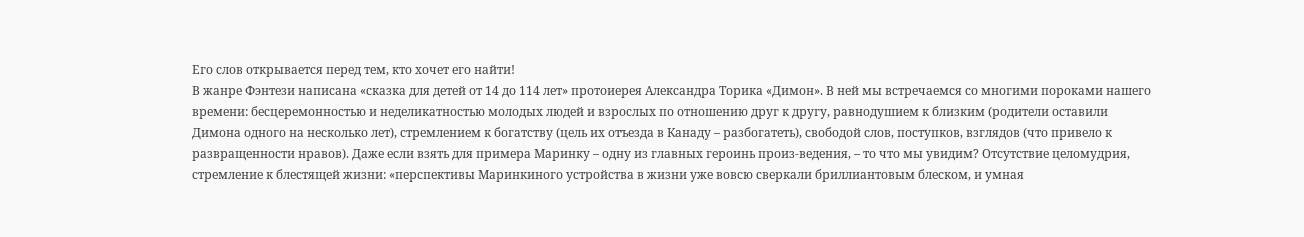Его слов открывается перед тем, кто хочет его найти!
В жанре Фэнтези написана «сказка для детей от 14 до 114 лет» протоиерея Александра Торика «Димон». В ней мы встречаемся со многими пороками нашего времени: бесцеремонностью и неделикатностью молодых людей и взрослых по отношению друг к другу, равнодушием к близким (родители оставили Димона одного на несколько лет), стремлением к богатству (цель их отъезда в Канаду – разбогатеть), свободой слов, поступков, взглядов (что привело к развращенности нравов). Даже если взять для примера Маринку – одну из главных героинь произ-ведения, – то что мы увидим? Отсутствие целомудрия, стремление к блестящей жизни: «перспективы Маринкиного устройства в жизни уже вовсю сверкали бриллиантовым блеском, и умная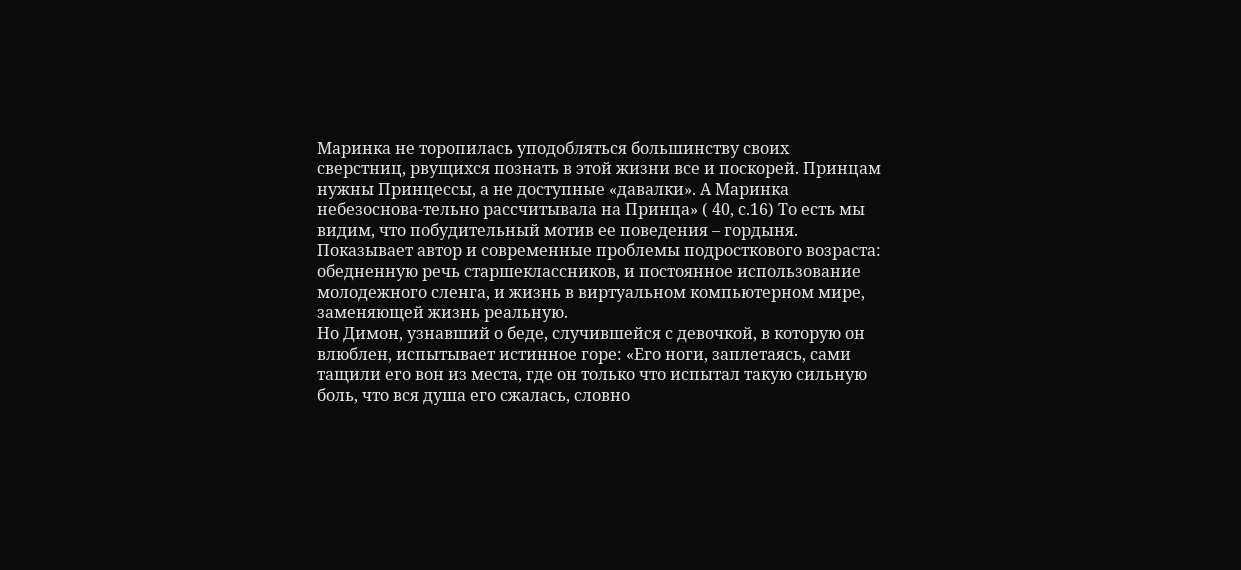Маринка не торопилась уподобляться большинству своих сверстниц, рвущихся познать в этой жизни все и поскорей. Принцам нужны Принцессы, а не доступные «давалки». А Маринка небезоснова-тельно рассчитывала на Принца» ( 40, с.16) То есть мы видим, что побудительный мотив ее поведения – гордыня.
Показывает автор и современные проблемы подросткового возраста: обедненную речь старшеклассников, и постоянное использование молодежного сленга, и жизнь в виртуальном компьютерном мире, заменяющей жизнь реальную.
Но Димон, узнавший о беде, случившейся с девочкой, в которую он влюблен, испытывает истинное горе: «Его ноги, заплетаясь, сами тащили его вон из места, где он только что испытал такую сильную боль, что вся душа его сжалась, словно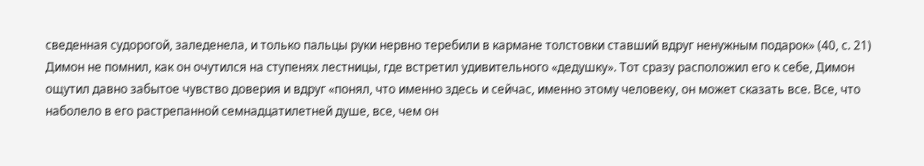сведенная судорогой, заледенела, и только пальцы руки нервно теребили в кармане толстовки ставший вдруг ненужным подарок» (40, с. 21)
Димон не помнил, как он очутился на ступенях лестницы, где встретил удивительного «дедушку». Тот сразу расположил его к себе, Димон ощутил давно забытое чувство доверия и вдруг «понял, что именно здесь и сейчас, именно этому человеку, он может сказать все. Все, что наболело в его растрепанной семнадцатилетней душе, все, чем он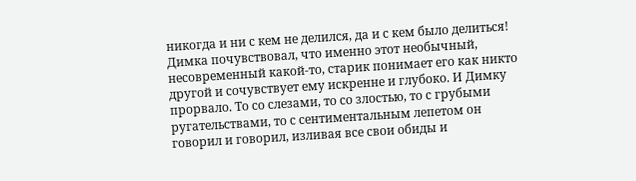никогда и ни с кем не делился, да и с кем было делиться! Димка почувствовал, что именно этот необычный, несовременный какой-то, старик понимает его как никто другой и сочувствует ему искренне и глубоко. И Димку прорвало. То со слезами, то со злостью, то с грубыми ругательствами, то с сентиментальным лепетом он говорил и говорил, изливая все свои обиды и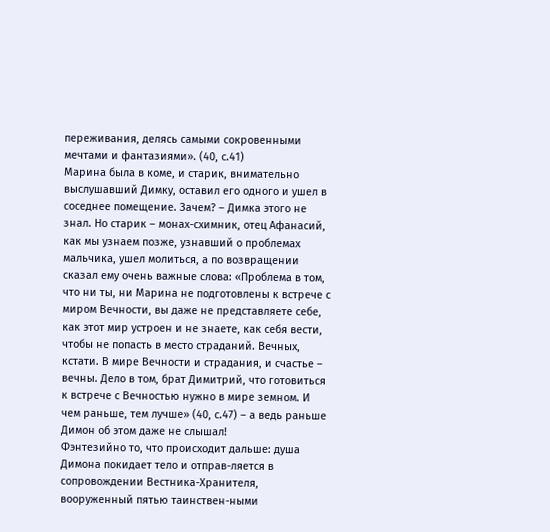переживания, делясь самыми сокровенными мечтами и фантазиями». (40, с.41)
Марина была в коме, и старик, внимательно выслушавший Димку, оставил его одного и ушел в соседнее помещение. Зачем? – Димка этого не знал. Но старик – монах-схимник, отец Афанасий, как мы узнаем позже, узнавший о проблемах мальчика, ушел молиться, а по возвращении сказал ему очень важные слова: «Проблема в том, что ни ты, ни Марина не подготовлены к встрече с миром Вечности, вы даже не представляете себе, как этот мир устроен и не знаете, как себя вести, чтобы не попасть в место страданий. Вечных, кстати. В мире Вечности и страдания, и счастье – вечны. Дело в том, брат Димитрий, что готовиться к встрече с Вечностью нужно в мире земном. И чем раньше, тем лучше» (40, с.47) – а ведь раньше Димон об этом даже не слышал!
Фэнтезийно то, что происходит дальше: душа Димона покидает тело и отправ-ляется в сопровождении Вестника-Хранителя, вооруженный пятью таинствен-ными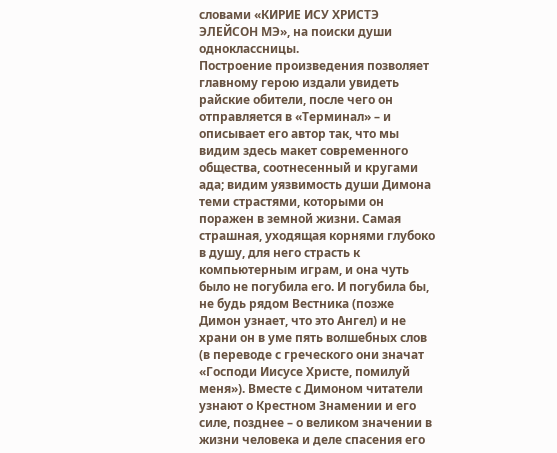словами «КИРИЕ ИСУ ХРИСТЭ ЭЛЕЙСОН МЭ», на поиски души одноклассницы.
Построение произведения позволяет главному герою издали увидеть райские обители, после чего он отправляется в «Терминал» – и описывает его автор так, что мы видим здесь макет современного общества, соотнесенный и кругами ада; видим уязвимость души Димона теми страстями, которыми он поражен в земной жизни. Самая страшная, уходящая корнями глубоко в душу, для него страсть к компьютерным играм, и она чуть было не погубила его. И погубила бы, не будь рядом Вестника (позже Димон узнает, что это Ангел) и не храни он в уме пять волшебных слов (в переводе с греческого они значат «Господи Иисусе Христе, помилуй меня»). Вместе с Димоном читатели узнают о Крестном Знамении и его силе, позднее – о великом значении в жизни человека и деле спасения его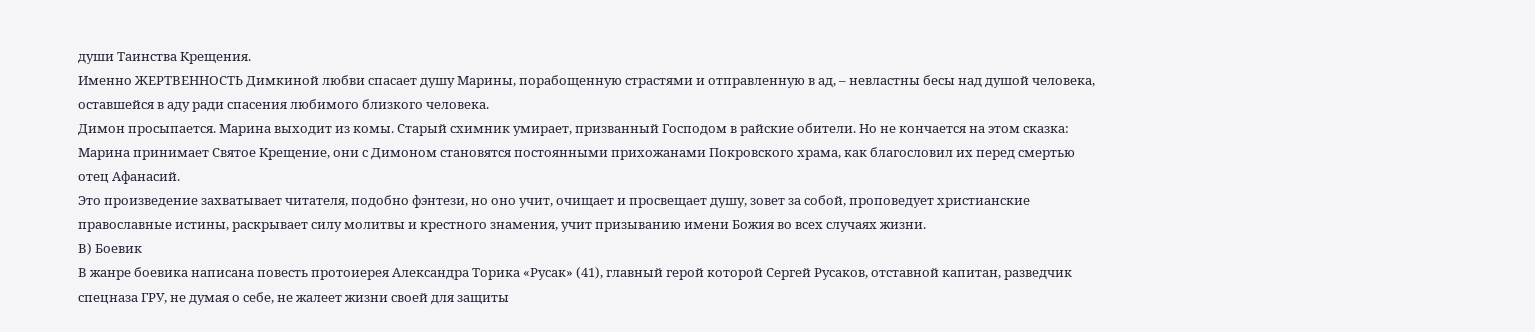души Таинства Крещения.
Именно ЖЕРТВЕННОСТЬ Димкиной любви спасает душу Марины, порабощенную страстями и отправленную в ад, – невластны бесы над душой человека, оставшейся в аду ради спасения любимого близкого человека.
Димон просыпается. Марина выходит из комы. Старый схимник умирает, призванный Господом в райские обители. Но не кончается на этом сказка: Марина принимает Святое Крещение, они с Димоном становятся постоянными прихожанами Покровского храма, как благословил их перед смертью отец Афанасий.
Это произведение захватывает читателя, подобно фэнтези, но оно учит, очищает и просвещает душу, зовет за собой, проповедует христианские православные истины, раскрывает силу молитвы и крестного знамения, учит призыванию имени Божия во всех случаях жизни.
В) Боевик
В жанре боевика написана повесть протоиерея Александра Торика «Русак» (41), главный герой которой Сергей Русаков, отставной капитан, разведчик спецназа ГРУ, не думая о себе, не жалеет жизни своей для защиты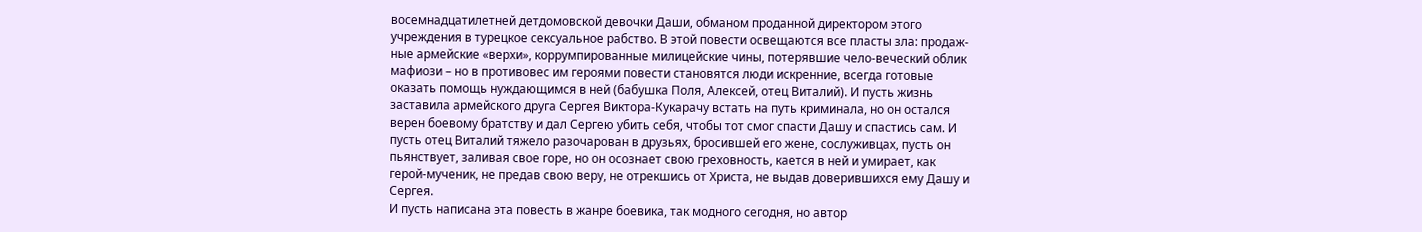восемнадцатилетней детдомовской девочки Даши, обманом проданной директором этого учреждения в турецкое сексуальное рабство. В этой повести освещаются все пласты зла: продаж-ные армейские «верхи», коррумпированные милицейские чины, потерявшие чело-веческий облик мафиози – но в противовес им героями повести становятся люди искренние, всегда готовые оказать помощь нуждающимся в ней (бабушка Поля, Алексей, отец Виталий). И пусть жизнь заставила армейского друга Сергея Виктора-Кукарачу встать на путь криминала, но он остался верен боевому братству и дал Сергею убить себя, чтобы тот смог спасти Дашу и спастись сам. И пусть отец Виталий тяжело разочарован в друзьях, бросившей его жене, сослуживцах, пусть он пьянствует, заливая свое горе, но он осознает свою греховность, кается в ней и умирает, как герой-мученик, не предав свою веру, не отрекшись от Христа, не выдав доверившихся ему Дашу и Сергея.
И пусть написана эта повесть в жанре боевика, так модного сегодня, но автор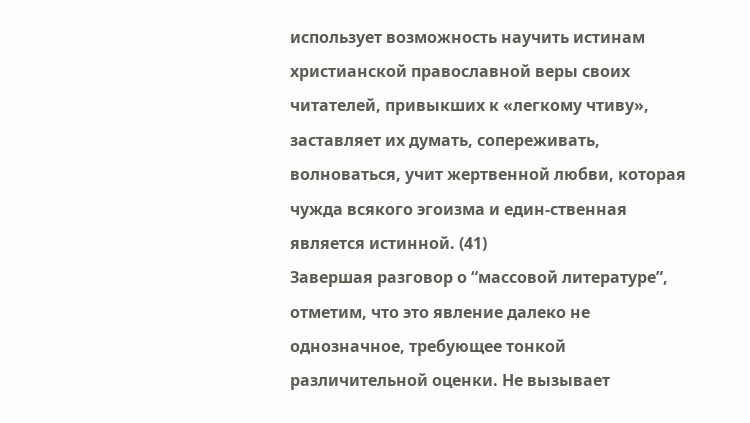использует возможность научить истинам христианской православной веры своих читателей, привыкших к «легкому чтиву», заставляет их думать, сопереживать, волноваться, учит жертвенной любви, которая чужда всякого эгоизма и един-ственная является истинной. (41)
Завершая разговор о “массовой литературе”, отметим, что это явление далеко не однозначное, требующее тонкой различительной оценки. Не вызывает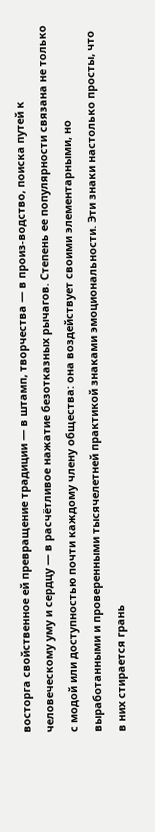восторга свойственное ей превращение традиции — в штамп, творчества — в произ-водство, поиска путей к человеческому уму и сердцу — в расчётливое нажатие безотказных рычагов. Степень ее популярности связана не только с модой или доступностью почти каждому члену общества: она воздействует своими элементарными, но выработанными и проверенными тысячелетней практикой знаками эмоциональности. Эти знаки настолько просты, что в них стирается грань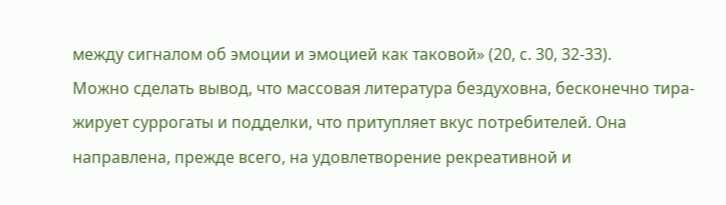между сигналом об эмоции и эмоцией как таковой» (20, с. 30, 32-33).
Можно сделать вывод, что массовая литература бездуховна, бесконечно тира-жирует суррогаты и подделки, что притупляет вкус потребителей. Она направлена, прежде всего, на удовлетворение рекреативной и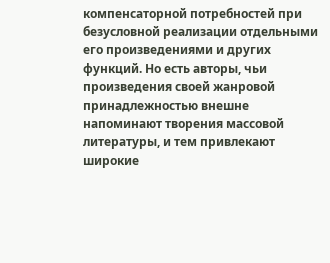компенсаторной потребностей при безусловной реализации отдельными его произведениями и других функций. Но есть авторы, чьи произведения своей жанровой принадлежностью внешне напоминают творения массовой литературы, и тем привлекают широкие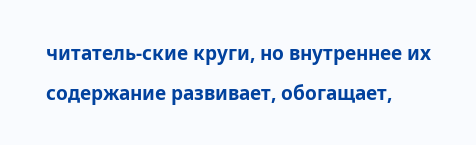читатель-ские круги, но внутреннее их содержание развивает, обогащает,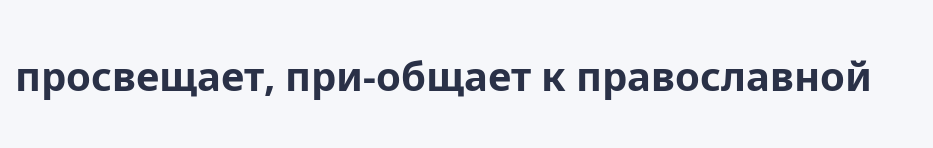просвещает, при-общает к православной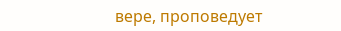вере, проповедует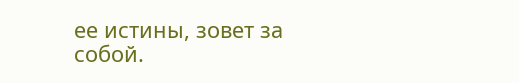ее истины, зовет за собой.